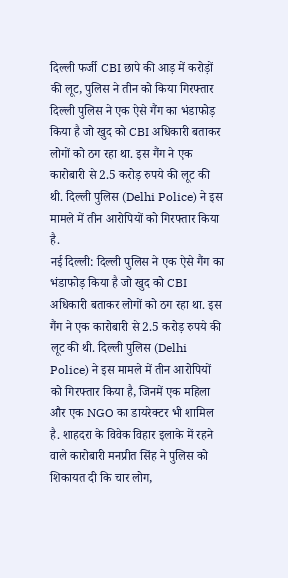दिल्ली फर्जी CBI छापे की आड़ में करोड़ों की लूट, पुलिस ने तीन को किया गिरफ्तार
दिल्ली पुलिस ने एक ऐसे गैंग का भंडाफोड़ किया है जो खुद को CBI अधिकारी बताकर लोगों को ठग रहा था. इस गैंग ने एक कारोबारी से 2.5 करोड़ रुपये की लूट की थी. दिल्ली पुलिस (Delhi Police) ने इस मामले में तीन आरोपियों को गिरफ्तार किया है.
नई दिल्ली: दिल्ली पुलिस ने एक ऐसे गैंग का भंडाफोड़ किया है जो खुद को CBI अधिकारी बताकर लोगों को ठग रहा था. इस गैंग ने एक कारोबारी से 2.5 करोड़ रुपये की लूट की थी. दिल्ली पुलिस (Delhi Police) ने इस मामले में तीन आरोपियों को गिरफ्तार किया है, जिनमें एक महिला और एक NGO का डायरेक्टर भी शामिल है. शाहदरा के विवेक विहार इलाके में रहने वाले कारोबारी मनप्रीत सिंह ने पुलिस को शिकायत दी कि चार लोग,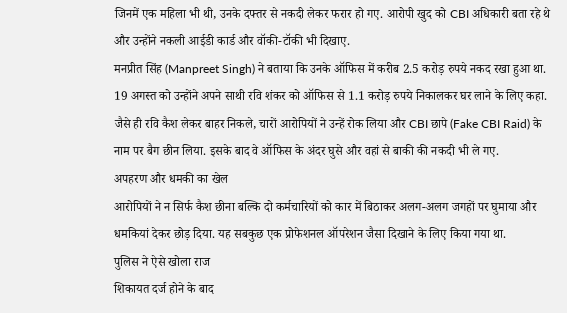जिनमें एक महिला भी थी, उनके दफ्तर से नकदी लेकर फरार हो गए. आरोपी खुद को CBI अधिकारी बता रहे थे और उन्होंने नकली आईडी कार्ड और वॉकी-टॉकी भी दिखाए.
मनप्रीत सिंह (Manpreet Singh) ने बताया कि उनके ऑफिस में करीब 2.5 करोड़ रुपये नकद रखा हुआ था. 19 अगस्त को उन्होंने अपने साथी रवि शंकर को ऑफिस से 1.1 करोड़ रुपये निकालकर घर लाने के लिए कहा. जैसे ही रवि कैश लेकर बाहर निकले, चारों आरोपियों ने उन्हें रोक लिया और CBI छापे (Fake CBI Raid) के नाम पर बैग छीन लिया. इसके बाद वे ऑफिस के अंदर घुसे और वहां से बाकी की नकदी भी ले गए.
अपहरण और धमकी का खेल
आरोपियों ने न सिर्फ कैश छीना बल्कि दो कर्मचारियों को कार में बिठाकर अलग-अलग जगहों पर घुमाया और धमकियां देकर छोड़ दिया. यह सबकुछ एक प्रोफेशनल ऑपरेशन जैसा दिखाने के लिए किया गया था.
पुलिस ने ऐसे खोला राज
शिकायत दर्ज होने के बाद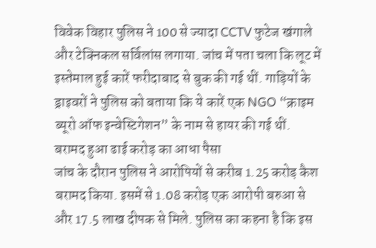विवेक विहार पुलिस ने 100 से ज्यादा CCTV फुटेज खंगाले और टेक्निकल सर्विलांस लगाया. जांच में पता चला कि लूट में इस्तेमाल हुई कारें फरीदाबाद से बुक की गई थीं. गाड़ियों के ड्राइवरों ने पुलिस को बताया कि ये कारें एक NGO “क्राइम ब्यूरो ऑफ इन्वेस्टिगेशन” के नाम से हायर की गई थीं.
बरामद हुआ ढाई करोड़ का आधा पैसा
जांच के दौरान पुलिस ने आरोपियों से करीब 1.25 करोड़ कैश बरामद किया. इसमें से 1.08 करोड़ एक आरोपी बरुआ से और 17.5 लाख दीपक से मिले. पुलिस का कहना है कि इस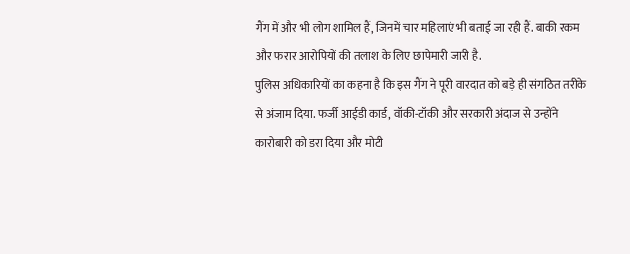गैंग में और भी लोग शामिल हैं, जिनमें चार महिलाएं भी बताई जा रही हैं. बाकी रकम और फरार आरोपियों की तलाश के लिए छापेमारी जारी है.
पुलिस अधिकारियों का कहना है कि इस गैंग ने पूरी वारदात को बड़े ही संगठित तरीके से अंजाम दिया. फर्जी आईडी कार्ड, वॉकी-टॉकी और सरकारी अंदाज से उन्होंने कारोबारी को डरा दिया और मोटी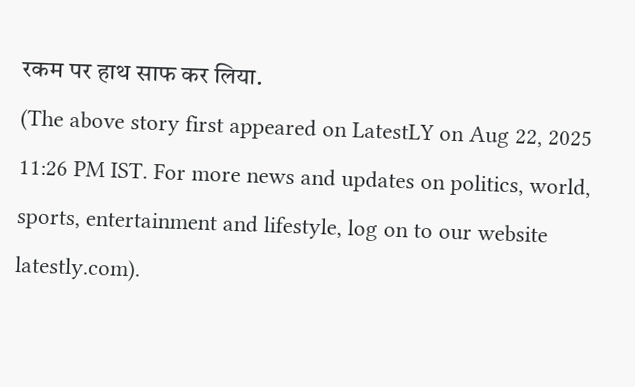रकम पर हाथ साफ कर लिया.
(The above story first appeared on LatestLY on Aug 22, 2025 11:26 PM IST. For more news and updates on politics, world, sports, entertainment and lifestyle, log on to our website latestly.com).